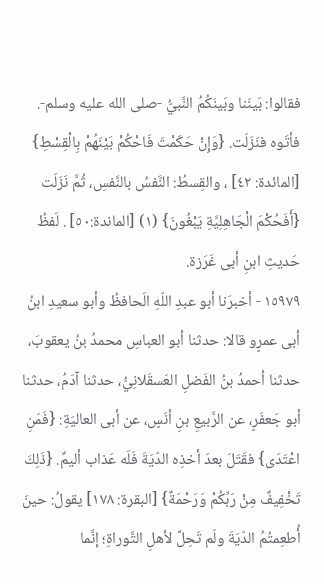فقالوا: بَينَنا وبَينَكُمُ النَّبيُّ -صلى الله عليه وسلم-. فأتَوه فنَزَلَت. {وَإِنْ حَكَمْتَ فَاحْكُمْ بَيْنَهُمْ بِالْقِسْطِ} [المائدة: ٤٢] ، والقِسطُ: النَّفسُ بالنَّفسِ، ثُمَّ نَزَلَت {أَفَحُكْمَ الْجَاهِلِيَّةِ يَبْغُونَ} (١) [الماندة:٥٠] . لَفظُ حَديثِ ابنِ أبى غَرَزة.
١٥٩٧٩ - أخبرَنا أبو عبدِ اللّهِ الَحافظُ وأبو سعيدِ ابنُ أبى عمرٍو قالا: حدثنا أبو العباسِ محمدُ بنُ يعقوبَ، حدثنا أحمدُ بنُ الفَضلِ العَسقَلانِيُّ، حدثنا آدَمُ، حدثنا أبو جَعفَرٍ، عن الرَّبيعِ بنِ أنَسٍ، عن أبى العاليَةِ: {فَمَنِ اعْتَدَى} فقَتَلَ بعدَ أخذِه الدّيَةَ فَلَه عَذاب أليمٌ. {ذَلِكَ تَخْفِيفٌ مِنْ رَبِّكُمْ وَرَحْمَةٌ} [البقرة: ١٧٨] يقولُ: حينَ أُطعِمتُمُ الدّيَةَ ولَم تَحِلَّ لأهلِ التَّوراةِ؛ إنَّما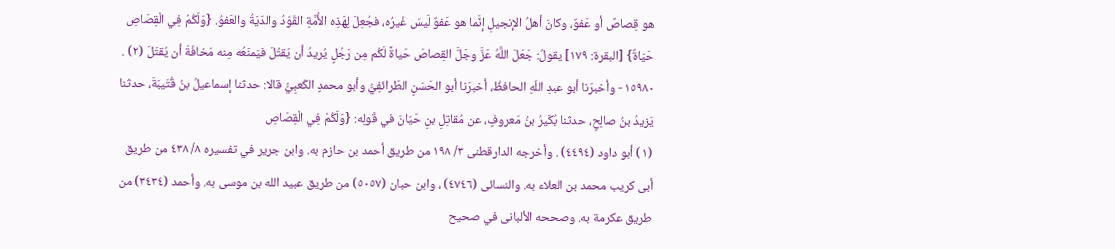هو قِصاصٌ أو عَفوٌ، وكانَ أهلُ الإنجيلِ إنَّما هو عَفوٌ لَيسَ غَيرُه، فجُعِلَ لِهَذِه الأُمَّةِ القَوَدُ والدّيَةُ والعَفوُ. {وَلَكُمْ فِي الْقِصَاصِ حَيَاةٌ} [البقرة: ١٧٩] يقولُ: جَعَلَ اللَّهُ عَزَّ وجَلَّ القِصاصَ حَياةً لَكُم مِن رَجُلٍ يُريدُ أن يَقتُلَ فيَمنَعُه مِنه مَخافَةَ أن يُقتَلَ (٢) .
١٥٩٨٠ - وأخبرَنا أبو عبدِ اللّهِ الحافظُ، أخبرَنا أبو الحَسَنِ الطَرائفِيُّ وأبو محمدٍ الكَعبِيُّ قالا: حدثنا إسماعيلُ بنُ قُتَيبَةَ، حدثنا يَزيدُ بنُ صالِحٍ، حدثنا بُكَيرُ بنُ مَعروفٍ، عن مُقاتِلِ بنِ حَيّانَ في قَولِه: {وَلَكُمْ فِي الْقِصَاصِ
(١) أبو داود (٤٤٩٤) . وأخرجه الدارقطنى ٣/ ١٩٨ من طريق أحمد بن حازم به. وابن جرير في تفسيره ٨/ ٤٣٨ من طريق أبى كريب محمد بن العلاء به. والنسائى (٤٧٤٦) ، وابن حبان (٥٠٥٧) من طريق عبيد الله بن موسى به. وأحمد (٣٤٣٤) من طريق عكرمة به. وصححه الألبانى في صحيح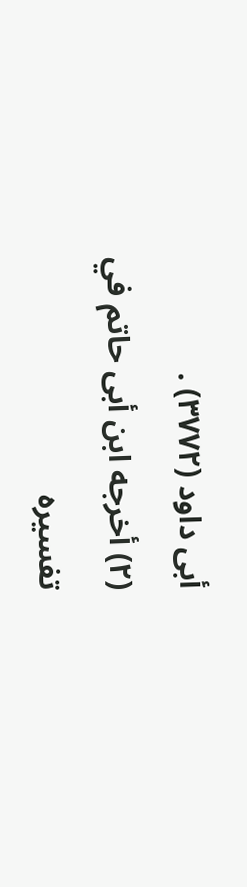أبى داود (٣٧٧٢) .
(٢) أخرجه ابن أبى حاتم في تفسيره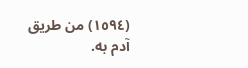(١٥٩٤) من طريق آدم به.